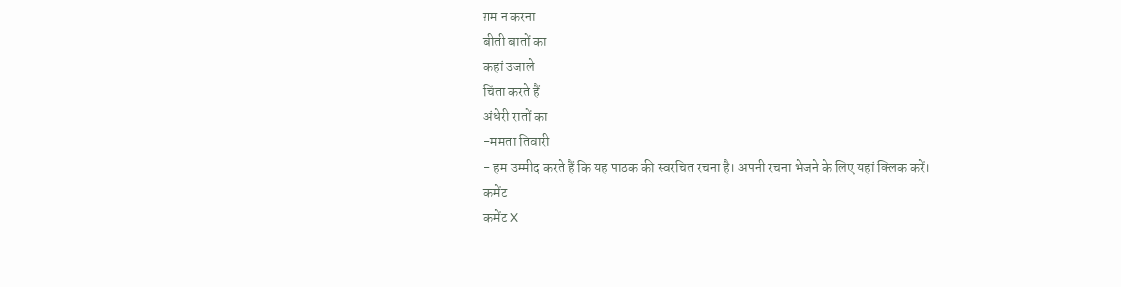ग़म न करना
बीती बातों का
कहां उजाले
चिंता करते हैं
अंधेरी रातों का
-ममता तिवारी
- हम उम्मीद करते हैं कि यह पाठक की स्वरचित रचना है। अपनी रचना भेजने के लिए यहां क्लिक करें।
कमेंट
कमेंट X